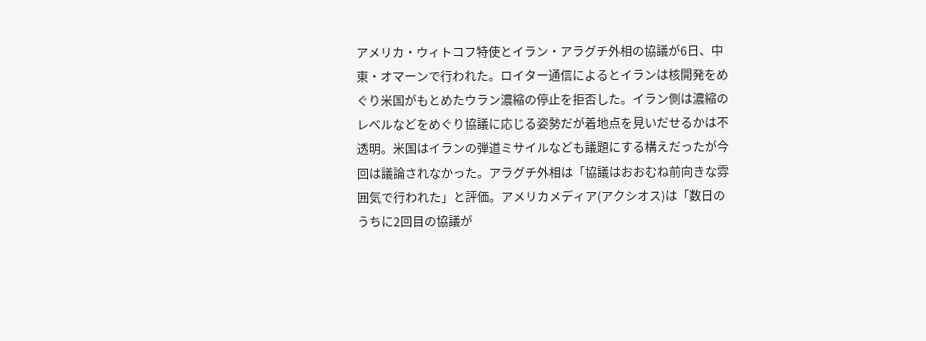アメリカ・ウィトコフ特使とイラン・アラグチ外相の協議が6日、中東・オマーンで行われた。ロイター通信によるとイランは核開発をめぐり米国がもとめたウラン濃縮の停止を拒否した。イラン側は濃縮のレベルなどをめぐり協議に応じる姿勢だが着地点を見いだせるかは不透明。米国はイランの弾道ミサイルなども議題にする構えだったが今回は議論されなかった。アラグチ外相は「協議はおおむね前向きな雰囲気で行われた」と評価。アメリカメディア(アクシオス)は「数日のうちに2回目の協議が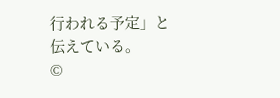行われる予定」と伝えている。
©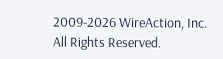2009-2026 WireAction, Inc. All Rights Reserved.